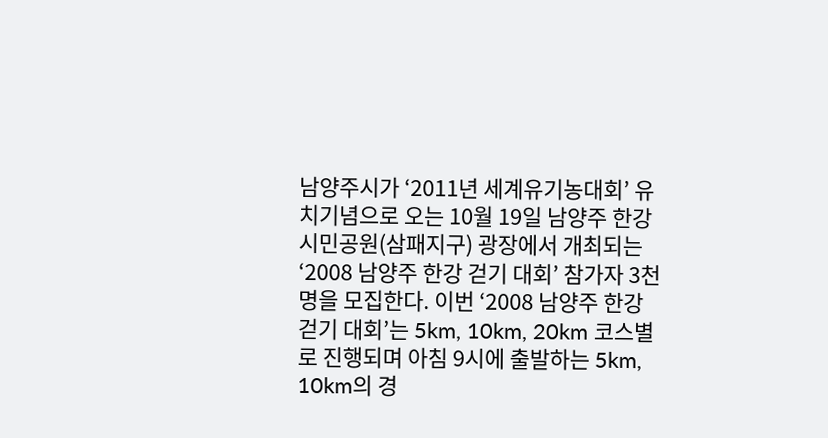남양주시가 ‘2011년 세계유기농대회’ 유치기념으로 오는 10월 19일 남양주 한강시민공원(삼패지구) 광장에서 개최되는 ‘2008 남양주 한강 걷기 대회’ 참가자 3천명을 모집한다. 이번 ‘2008 남양주 한강 걷기 대회’는 5km, 10km, 20km 코스별로 진행되며 아침 9시에 출발하는 5km, 10km의 경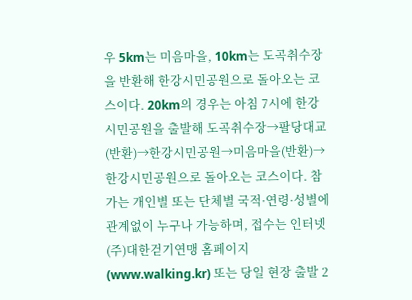우 5km는 미음마을, 10km는 도곡취수장을 반환해 한강시민공원으로 돌아오는 코스이다. 20km의 경우는 아침 7시에 한강시민공원을 출발해 도곡취수장→팔당대교(반환)→한강시민공원→미음마을(반환)→한강시민공원으로 돌아오는 코스이다. 참가는 개인별 또는 단체별 국적·연령·성별에 관계없이 누구나 가능하며, 접수는 인터넷 (주)대한걷기연맹 홈페이지(www.walking.kr) 또는 당일 현장 출발 2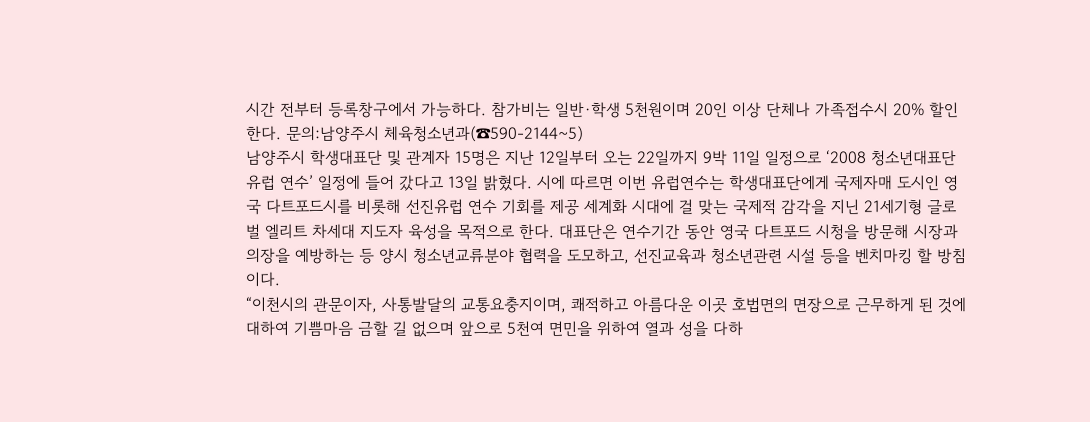시간 전부터 등록창구에서 가능하다. 참가비는 일반·학생 5천원이며 20인 이상 단체나 가족접수시 20% 할인한다. 문의:남양주시 체육청소년과(☎590-2144~5)
남양주시 학생대표단 및 관계자 15명은 지난 12일부터 오는 22일까지 9박 11일 일정으로 ‘2008 청소년대표단 유럽 연수’ 일정에 들어 갔다고 13일 밝혔다. 시에 따르면 이번 유럽연수는 학생대표단에게 국제자매 도시인 영국 다트포드시를 비롯해 선진유럽 연수 기회를 제공 세계화 시대에 걸 맞는 국제적 감각을 지닌 21세기형 글로벌 엘리트 차세대 지도자 육성을 목적으로 한다. 대표단은 연수기간 동안 영국 다트포드 시청을 방문해 시장과 의장을 예방하는 등 양시 청소년교류분야 협력을 도모하고, 선진교육과 청소년관련 시설 등을 벤치마킹 할 방침이다.
“이천시의 관문이자, 사통발달의 교통요충지이며, 쾌적하고 아름다운 이곳 호법면의 면장으로 근무하게 된 것에 대하여 기쁨마음 금할 길 없으며 앞으로 5천여 면민을 위하여 열과 성을 다하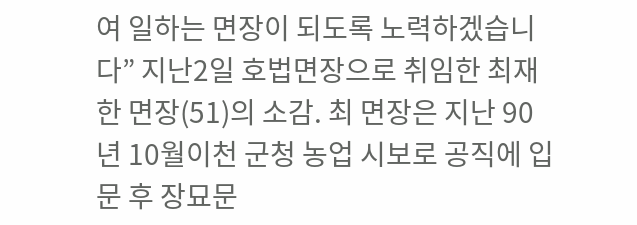여 일하는 면장이 되도록 노력하겠습니다” 지난2일 호법면장으로 취임한 최재한 면장(51)의 소감. 최 면장은 지난 90년 10월이천 군청 농업 시보로 공직에 입문 후 장묘문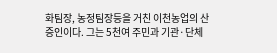화팀장, 농정팀장등을 거친 이천농업의 산증인이다. 그는 5천여 주민과 기관·단체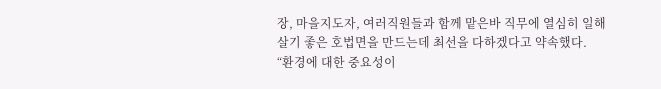장, 마을지도자, 여러직원들과 함께 맡은바 직무에 열심히 일해 살기 좋은 호법면을 만드는데 최선을 다하겠다고 약속했다.
“환경에 대한 중요성이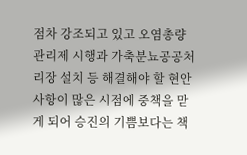점차 강조되고 있고 오염총량관리제 시행과 가축분뇨공공처리장 설치 등 해결해야 할 현안사항이 많은 시점에 중책을 맏게 되어 승진의 기쁨보다는 책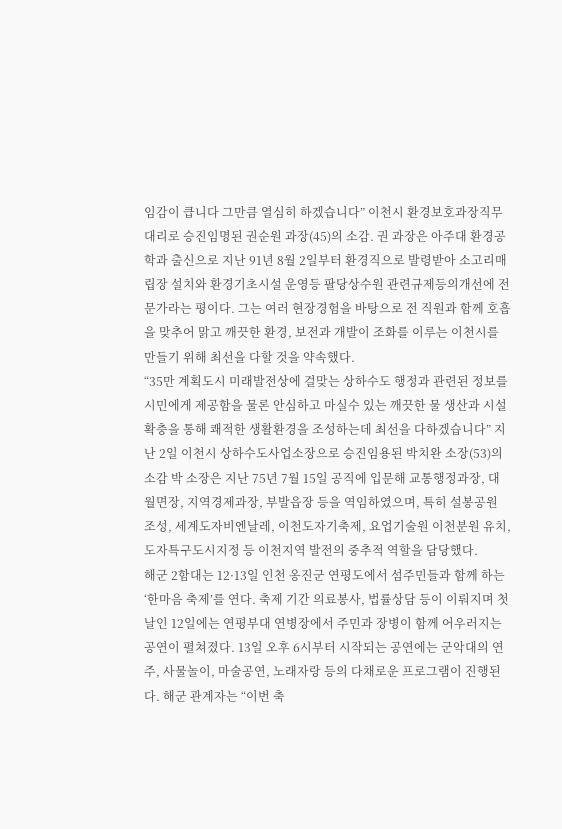임감이 큽니다 그만큼 열심히 하겠습니다” 이천시 환경보호과장직무대리로 승진임명된 권순원 과장(45)의 소감. 권 과장은 아주대 환경공학과 출신으로 지난 91년 8월 2일부터 환경직으로 발령받아 소고리매립장 설치와 환경기초시설 운영등 팔당상수원 관련규제등의개선에 전문가라는 평이다. 그는 여러 현장경험을 바탕으로 전 직원과 함께 호흡을 맞추어 맑고 깨끗한 환경, 보전과 개발이 조화를 이루는 이천시를 만들기 위해 최선을 다할 것을 약속했다.
“35만 계획도시 미래발전상에 걸맞는 상하수도 행정과 관련된 정보를 시민에게 제공함을 물론 안심하고 마실수 있는 깨끗한 물 생산과 시설 확충을 통해 쾌적한 생활환경을 조성하는데 최선을 다하겠습니다” 지난 2일 이천시 상하수도사업소장으로 승진임용된 박치완 소장(53)의 소감 박 소장은 지난 75년 7월 15일 공직에 입문해 교통행정과장, 대월면장, 지역경제과장, 부발읍장 등을 역임하였으며, 특히 설봉공원 조성, 세계도자비엔날레, 이천도자기축제, 요업기술원 이천분원 유치, 도자특구도시지정 등 이천지역 발전의 중추적 역할을 담당했다.
해군 2함대는 12·13일 인천 옹진군 연평도에서 섬주민들과 함께 하는 ‘한마음 축제’를 연다. 축제 기간 의료봉사, 법률상담 등이 이뤄지며 첫날인 12일에는 연평부대 연병장에서 주민과 장병이 함께 어우러지는 공연이 펼쳐졌다. 13일 오후 6시부터 시작되는 공연에는 군악대의 연주, 사물놀이, 마술공연, 노래자랑 등의 다채로운 프로그램이 진행된다. 해군 관계자는 “이번 축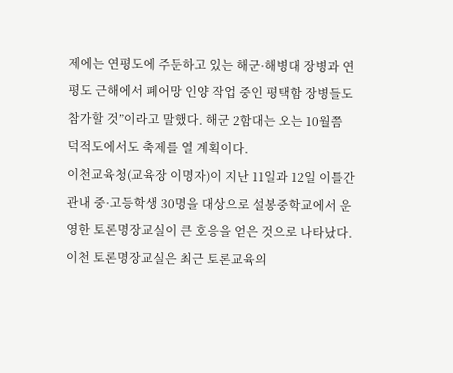제에는 연평도에 주둔하고 있는 해군·해병대 장병과 연평도 근해에서 폐어망 인양 작업 중인 평택함 장병들도 참가할 것”이라고 말했다. 해군 2함대는 오는 10월쯤 덕적도에서도 축제를 열 계획이다.
이천교육청(교육장 이명자)이 지난 11일과 12일 이틀간 관내 중·고등학생 30명을 대상으로 설봉중학교에서 운영한 토론명장교실이 큰 호응을 얻은 것으로 나타났다. 이천 토론명장교실은 최근 토론교육의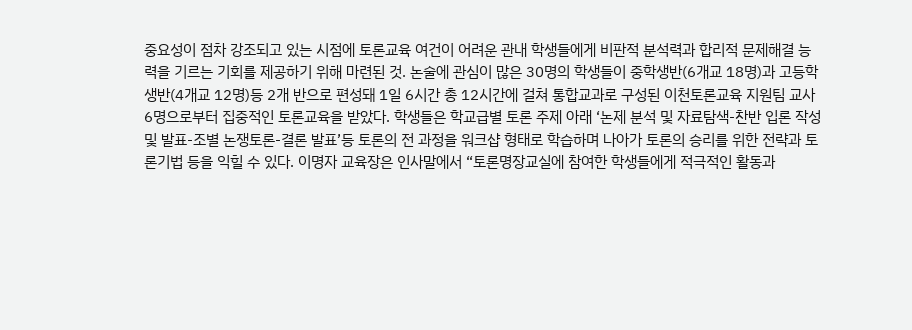중요성이 점차 강조되고 있는 시점에 토론교육 여건이 어려운 관내 학생들에게 비판적 분석력과 합리적 문제해결 능력을 기르는 기회를 제공하기 위해 마련된 것. 논술에 관심이 많은 30명의 학생들이 중학생반(6개교 18명)과 고등학생반(4개교 12명)등 2개 반으로 편성돼 1일 6시간 총 12시간에 걸쳐 통합교과로 구성된 이천토론교육 지원팀 교사 6명으로부터 집중적인 토론교육을 받았다. 학생들은 학교급별 토론 주제 아래 ‘논제 분석 및 자료탐색-찬반 입론 작성 및 발표-조별 논쟁토론-결론 발표’등 토론의 전 과정을 워크샵 형태로 학습하며 나아가 토론의 승리를 위한 전략과 토론기법 등을 익힐 수 있다. 이명자 교육장은 인사말에서 “토론명장교실에 참여한 학생들에게 적극적인 활동과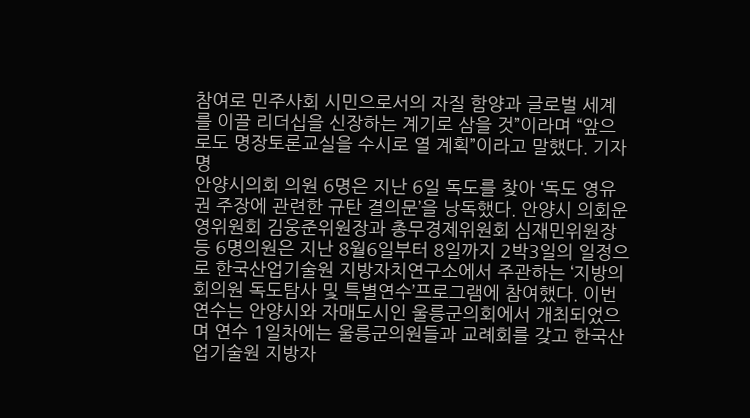참여로 민주사회 시민으로서의 자질 함양과 글로벌 세계를 이끌 리더십을 신장하는 계기로 삼을 것”이라며 “앞으로도 명장토론교실을 수시로 열 계획”이라고 말했다. 기자명
안양시의회 의원 6명은 지난 6일 독도를 찾아 ‘독도 영유권 주장에 관련한 규탄 결의문’을 낭독했다. 안양시 의회운영위원회 김웅준위원장과 총무경제위원회 심재민위원장 등 6명의원은 지난 8월6일부터 8일까지 2박3일의 일정으로 한국산업기술원 지방자치연구소에서 주관하는 ‘지방의회의원 독도탐사 및 특별연수’프로그램에 참여했다. 이번 연수는 안양시와 자매도시인 울릉군의회에서 개최되었으며 연수 1일차에는 울릉군의원들과 교례회를 갖고 한국산업기술원 지방자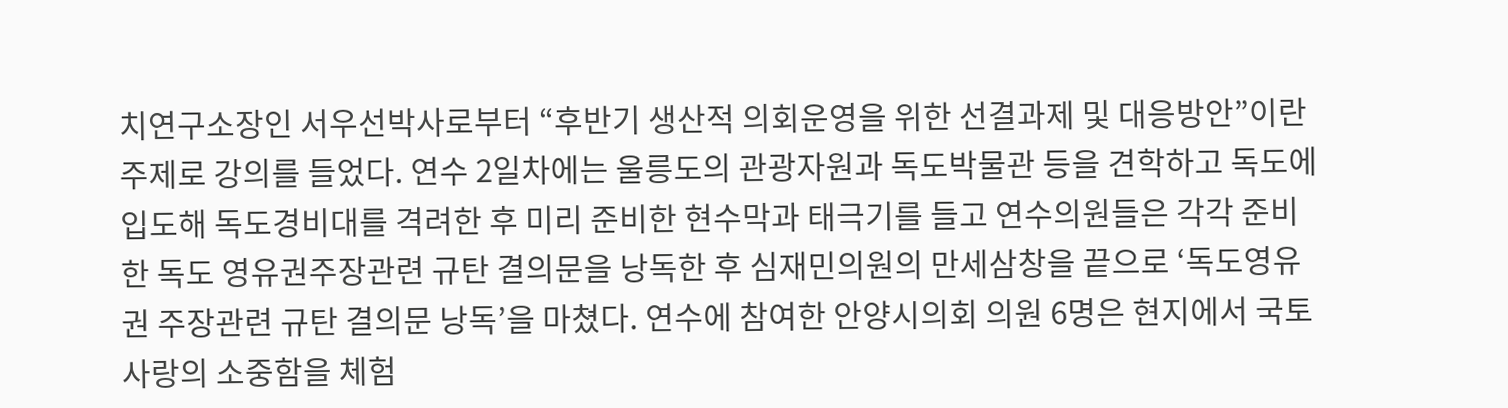치연구소장인 서우선박사로부터 “후반기 생산적 의회운영을 위한 선결과제 및 대응방안”이란 주제로 강의를 들었다. 연수 2일차에는 울릉도의 관광자원과 독도박물관 등을 견학하고 독도에 입도해 독도경비대를 격려한 후 미리 준비한 현수막과 태극기를 들고 연수의원들은 각각 준비한 독도 영유권주장관련 규탄 결의문을 낭독한 후 심재민의원의 만세삼창을 끝으로 ‘독도영유권 주장관련 규탄 결의문 낭독’을 마쳤다. 연수에 참여한 안양시의회 의원 6명은 현지에서 국토사랑의 소중함을 체험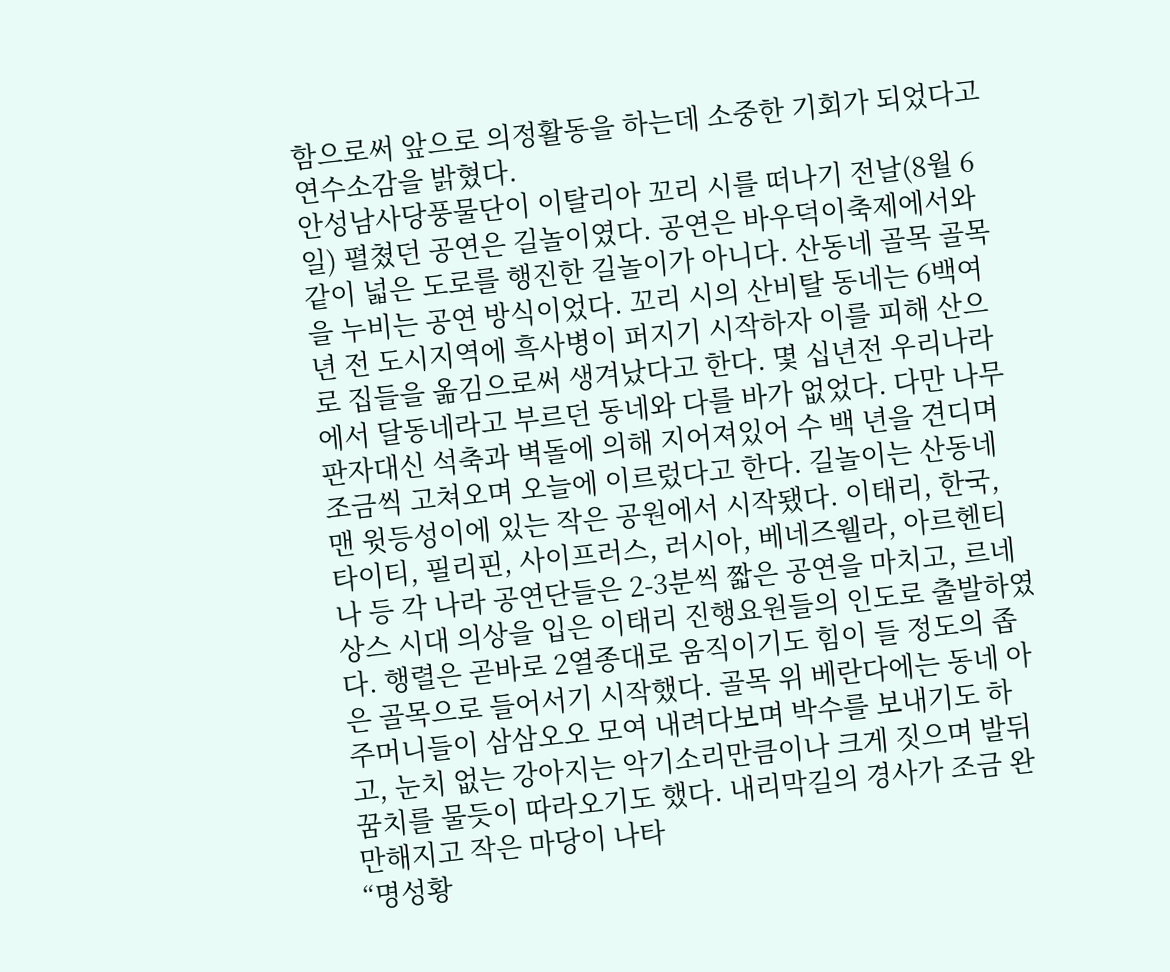함으로써 앞으로 의정활동을 하는데 소중한 기회가 되었다고 연수소감을 밝혔다.
안성남사당풍물단이 이탈리아 꼬리 시를 떠나기 전날(8월 6일) 펼쳤던 공연은 길놀이였다. 공연은 바우덕이축제에서와 같이 넓은 도로를 행진한 길놀이가 아니다. 산동네 골목 골목을 누비는 공연 방식이었다. 꼬리 시의 산비탈 동네는 6백여년 전 도시지역에 흑사병이 퍼지기 시작하자 이를 피해 산으로 집들을 옮김으로써 생겨났다고 한다. 몇 십년전 우리나라에서 달동네라고 부르던 동네와 다를 바가 없었다. 다만 나무판자대신 석축과 벽돌에 의해 지어져있어 수 백 년을 견디며 조금씩 고쳐오며 오늘에 이르렀다고 한다. 길놀이는 산동네 맨 윗등성이에 있는 작은 공원에서 시작됐다. 이태리, 한국, 타이티, 필리핀, 사이프러스, 러시아, 베네즈웰라, 아르헨티나 등 각 나라 공연단들은 2-3분씩 짧은 공연을 마치고, 르네상스 시대 의상을 입은 이태리 진행요원들의 인도로 출발하였다. 행렬은 곧바로 2열종대로 움직이기도 힘이 들 정도의 좁은 골목으로 들어서기 시작했다. 골목 위 베란다에는 동네 아주머니들이 삼삼오오 모여 내려다보며 박수를 보내기도 하고, 눈치 없는 강아지는 악기소리만큼이나 크게 짓으며 발뒤꿈치를 물듯이 따라오기도 했다. 내리막길의 경사가 조금 완만해지고 작은 마당이 나타
“명성황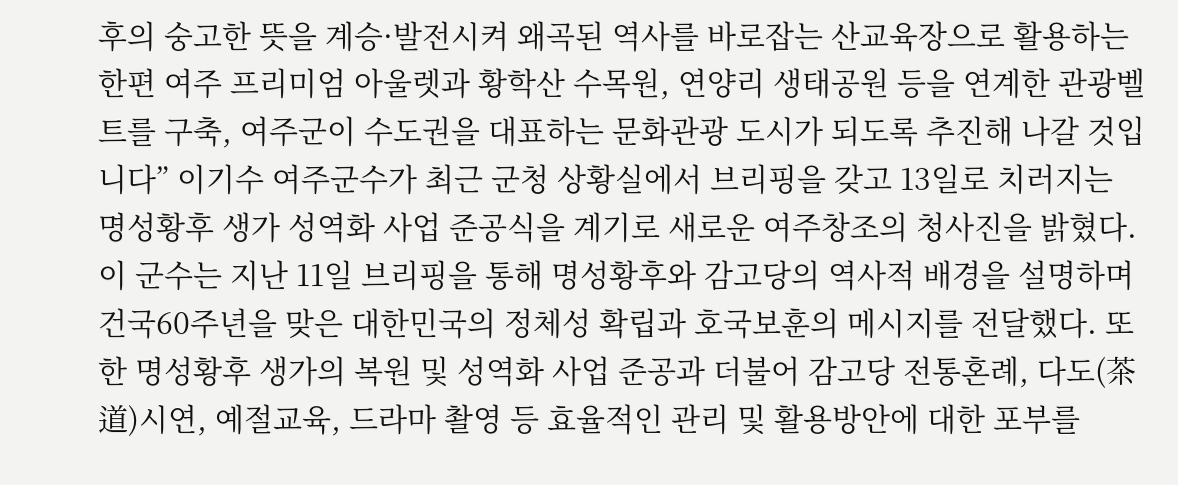후의 숭고한 뜻을 계승·발전시켜 왜곡된 역사를 바로잡는 산교육장으로 활용하는 한편 여주 프리미엄 아울렛과 황학산 수목원, 연양리 생태공원 등을 연계한 관광벨트를 구축, 여주군이 수도권을 대표하는 문화관광 도시가 되도록 추진해 나갈 것입니다” 이기수 여주군수가 최근 군청 상황실에서 브리핑을 갖고 13일로 치러지는 명성황후 생가 성역화 사업 준공식을 계기로 새로운 여주창조의 청사진을 밝혔다. 이 군수는 지난 11일 브리핑을 통해 명성황후와 감고당의 역사적 배경을 설명하며 건국60주년을 맞은 대한민국의 정체성 확립과 호국보훈의 메시지를 전달했다. 또한 명성황후 생가의 복원 및 성역화 사업 준공과 더불어 감고당 전통혼례, 다도(茶道)시연, 예절교육, 드라마 촬영 등 효율적인 관리 및 활용방안에 대한 포부를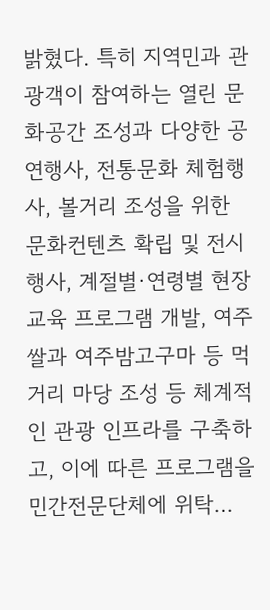밝혔다. 특히 지역민과 관광객이 참여하는 열린 문화공간 조성과 다양한 공연행사, 전통문화 체험행사, 볼거리 조성을 위한 문화컨텐츠 확립 및 전시행사, 계절별·연령별 현장교육 프로그램 개발, 여주쌀과 여주밤고구마 등 먹거리 마당 조성 등 체계적인 관광 인프라를 구축하고, 이에 따른 프로그램을 민간전문단체에 위탁…